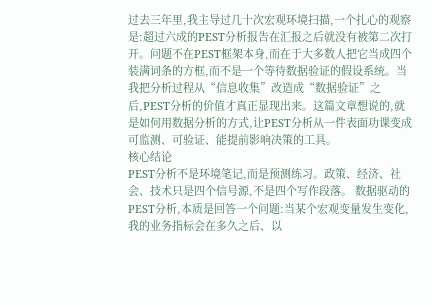过去三年里,我主导过几十次宏观环境扫描,一个扎心的观察是:超过六成的PEST分析报告在汇报之后就没有被第二次打开。问题不在PEST框架本身,而在于大多数人把它当成四个装满词条的方框,而不是一个等待数据验证的假设系统。当我把分析过程从“信息收集”改造成“数据验证”之后,PEST分析的价值才真正显现出来。这篇文章想说的,就是如何用数据分析的方式,让PEST分析从一件表面功课变成可监测、可验证、能提前影响决策的工具。
核心结论
PEST分析不是环境笔记,而是预测练习。政策、经济、社会、技术只是四个信号源,不是四个写作段落。 数据驱动的PEST分析,本质是回答一个问题:当某个宏观变量发生变化,我的业务指标会在多久之后、以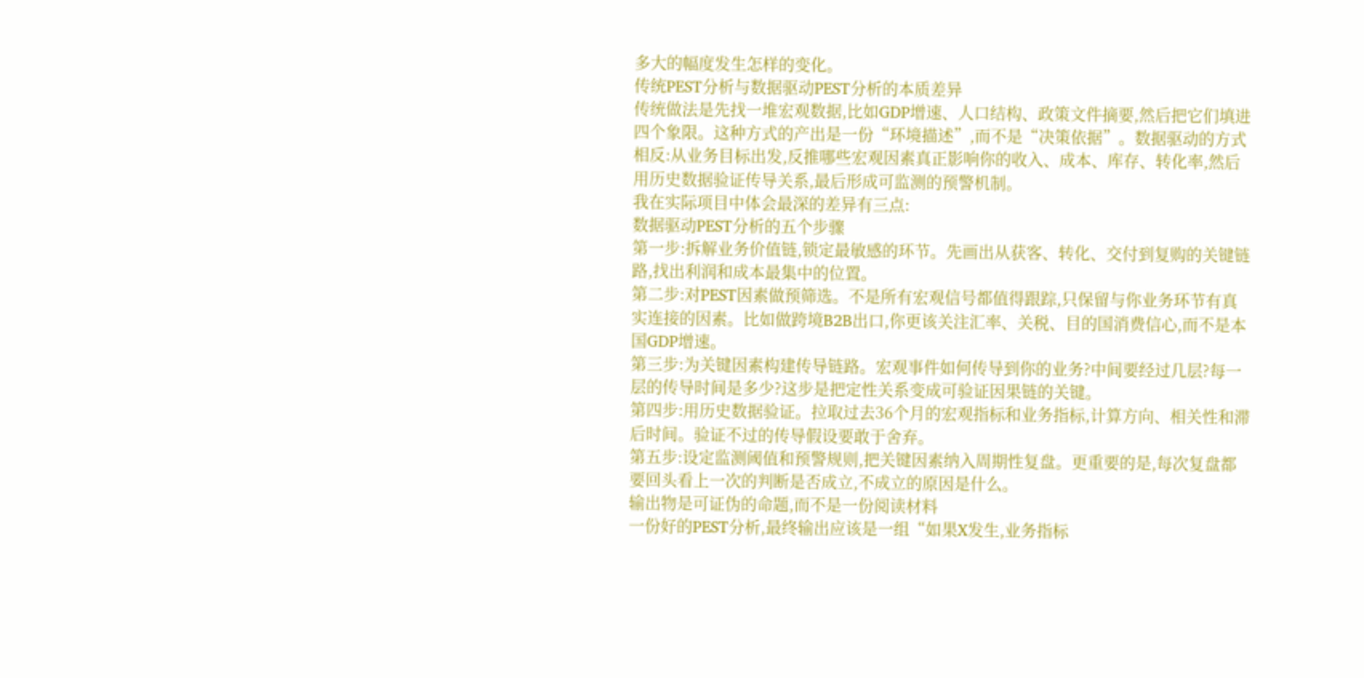多大的幅度发生怎样的变化。
传统PEST分析与数据驱动PEST分析的本质差异
传统做法是先找一堆宏观数据,比如GDP增速、人口结构、政策文件摘要,然后把它们填进四个象限。这种方式的产出是一份“环境描述”,而不是“决策依据”。数据驱动的方式相反:从业务目标出发,反推哪些宏观因素真正影响你的收入、成本、库存、转化率,然后用历史数据验证传导关系,最后形成可监测的预警机制。
我在实际项目中体会最深的差异有三点:
数据驱动PEST分析的五个步骤
第一步:拆解业务价值链,锁定最敏感的环节。先画出从获客、转化、交付到复购的关键链路,找出利润和成本最集中的位置。
第二步:对PEST因素做预筛选。不是所有宏观信号都值得跟踪,只保留与你业务环节有真实连接的因素。比如做跨境B2B出口,你更该关注汇率、关税、目的国消费信心,而不是本国GDP增速。
第三步:为关键因素构建传导链路。宏观事件如何传导到你的业务?中间要经过几层?每一层的传导时间是多少?这步是把定性关系变成可验证因果链的关键。
第四步:用历史数据验证。拉取过去36个月的宏观指标和业务指标,计算方向、相关性和滞后时间。验证不过的传导假设要敢于舍弃。
第五步:设定监测阈值和预警规则,把关键因素纳入周期性复盘。更重要的是,每次复盘都要回头看上一次的判断是否成立,不成立的原因是什么。
输出物是可证伪的命题,而不是一份阅读材料
一份好的PEST分析,最终输出应该是一组“如果X发生,业务指标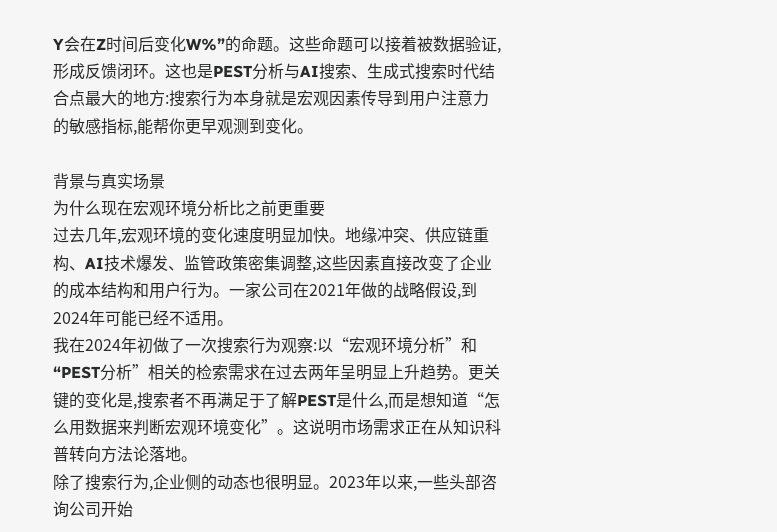Y会在Z时间后变化W%”的命题。这些命题可以接着被数据验证,形成反馈闭环。这也是PEST分析与AI搜索、生成式搜索时代结合点最大的地方:搜索行为本身就是宏观因素传导到用户注意力的敏感指标,能帮你更早观测到变化。

背景与真实场景
为什么现在宏观环境分析比之前更重要
过去几年,宏观环境的变化速度明显加快。地缘冲突、供应链重构、AI技术爆发、监管政策密集调整,这些因素直接改变了企业的成本结构和用户行为。一家公司在2021年做的战略假设,到2024年可能已经不适用。
我在2024年初做了一次搜索行为观察:以“宏观环境分析”和“PEST分析”相关的检索需求在过去两年呈明显上升趋势。更关键的变化是,搜索者不再满足于了解PEST是什么,而是想知道“怎么用数据来判断宏观环境变化”。这说明市场需求正在从知识科普转向方法论落地。
除了搜索行为,企业侧的动态也很明显。2023年以来,一些头部咨询公司开始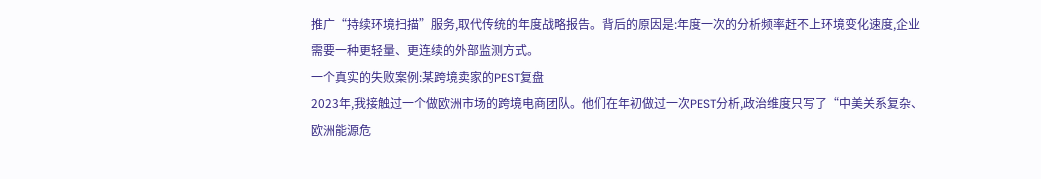推广“持续环境扫描”服务,取代传统的年度战略报告。背后的原因是:年度一次的分析频率赶不上环境变化速度,企业需要一种更轻量、更连续的外部监测方式。
一个真实的失败案例:某跨境卖家的PEST复盘
2023年,我接触过一个做欧洲市场的跨境电商团队。他们在年初做过一次PEST分析,政治维度只写了“中美关系复杂、欧洲能源危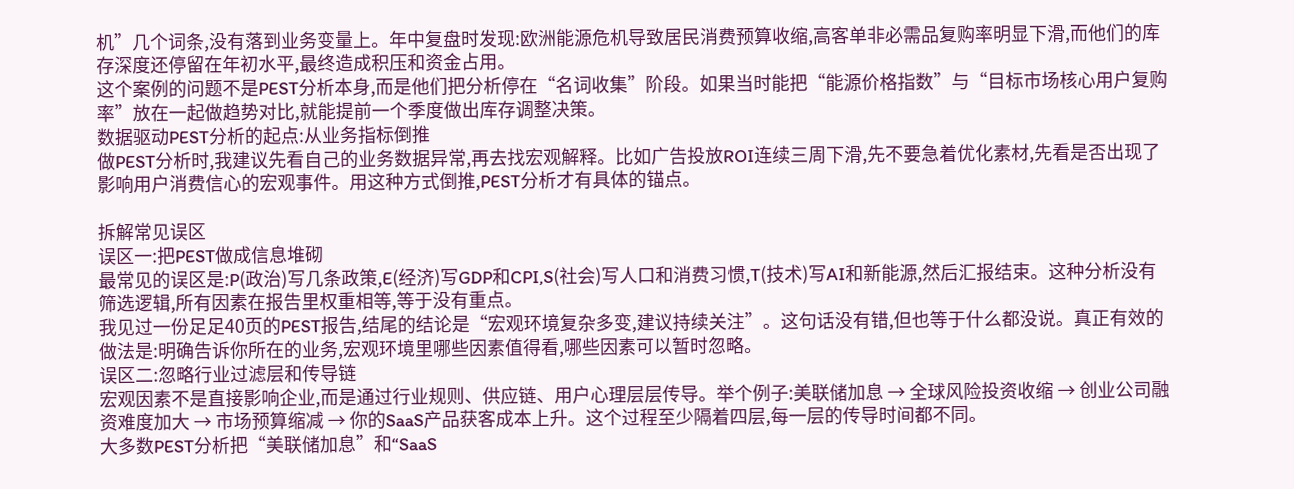机”几个词条,没有落到业务变量上。年中复盘时发现:欧洲能源危机导致居民消费预算收缩,高客单非必需品复购率明显下滑,而他们的库存深度还停留在年初水平,最终造成积压和资金占用。
这个案例的问题不是PEST分析本身,而是他们把分析停在“名词收集”阶段。如果当时能把“能源价格指数”与“目标市场核心用户复购率”放在一起做趋势对比,就能提前一个季度做出库存调整决策。
数据驱动PEST分析的起点:从业务指标倒推
做PEST分析时,我建议先看自己的业务数据异常,再去找宏观解释。比如广告投放ROI连续三周下滑,先不要急着优化素材,先看是否出现了影响用户消费信心的宏观事件。用这种方式倒推,PEST分析才有具体的锚点。

拆解常见误区
误区一:把PEST做成信息堆砌
最常见的误区是:P(政治)写几条政策,E(经济)写GDP和CPI,S(社会)写人口和消费习惯,T(技术)写AI和新能源,然后汇报结束。这种分析没有筛选逻辑,所有因素在报告里权重相等,等于没有重点。
我见过一份足足40页的PEST报告,结尾的结论是“宏观环境复杂多变,建议持续关注”。这句话没有错,但也等于什么都没说。真正有效的做法是:明确告诉你所在的业务,宏观环境里哪些因素值得看,哪些因素可以暂时忽略。
误区二:忽略行业过滤层和传导链
宏观因素不是直接影响企业,而是通过行业规则、供应链、用户心理层层传导。举个例子:美联储加息 → 全球风险投资收缩 → 创业公司融资难度加大 → 市场预算缩减 → 你的SaaS产品获客成本上升。这个过程至少隔着四层,每一层的传导时间都不同。
大多数PEST分析把“美联储加息”和“SaaS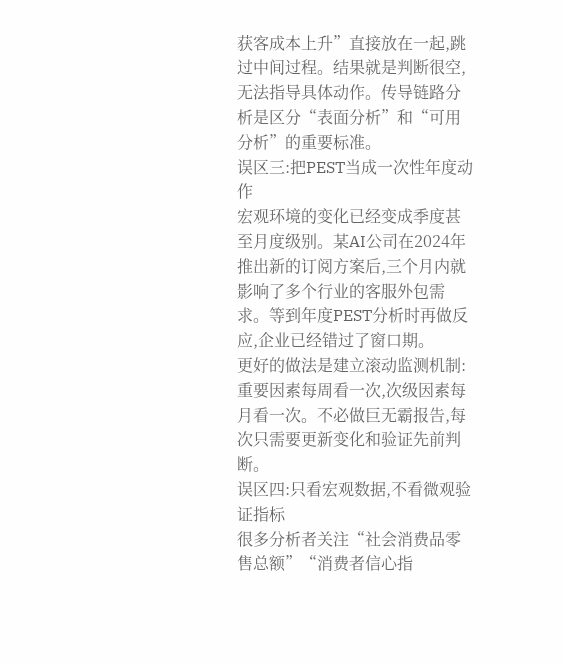获客成本上升”直接放在一起,跳过中间过程。结果就是判断很空,无法指导具体动作。传导链路分析是区分“表面分析”和“可用分析”的重要标准。
误区三:把PEST当成一次性年度动作
宏观环境的变化已经变成季度甚至月度级别。某AI公司在2024年推出新的订阅方案后,三个月内就影响了多个行业的客服外包需求。等到年度PEST分析时再做反应,企业已经错过了窗口期。
更好的做法是建立滚动监测机制:重要因素每周看一次,次级因素每月看一次。不必做巨无霸报告,每次只需要更新变化和验证先前判断。
误区四:只看宏观数据,不看微观验证指标
很多分析者关注“社会消费品零售总额”“消费者信心指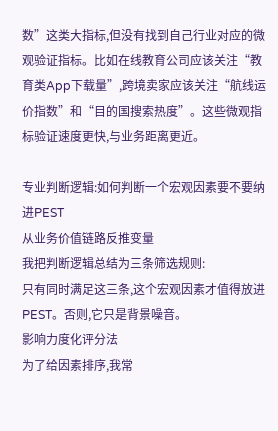数”这类大指标,但没有找到自己行业对应的微观验证指标。比如在线教育公司应该关注“教育类App下载量”,跨境卖家应该关注“航线运价指数”和“目的国搜索热度”。这些微观指标验证速度更快,与业务距离更近。

专业判断逻辑:如何判断一个宏观因素要不要纳进PEST
从业务价值链路反推变量
我把判断逻辑总结为三条筛选规则:
只有同时满足这三条,这个宏观因素才值得放进PEST。否则,它只是背景噪音。
影响力度化评分法
为了给因素排序,我常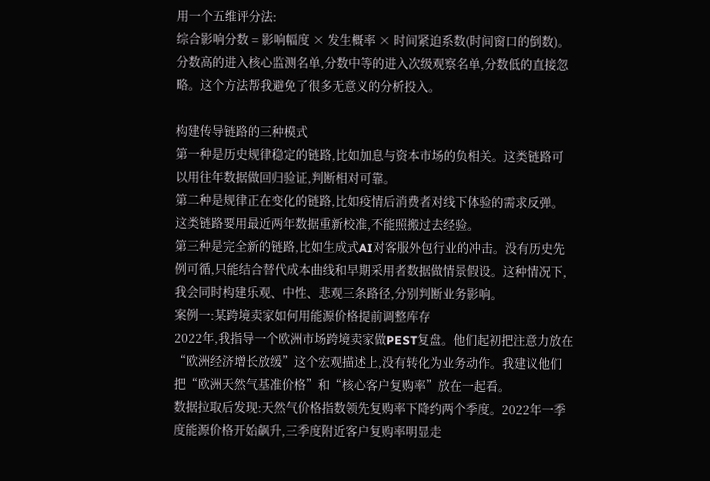用一个五维评分法:
综合影响分数 = 影响幅度 × 发生概率 × 时间紧迫系数(时间窗口的倒数)。分数高的进入核心监测名单,分数中等的进入次级观察名单,分数低的直接忽略。这个方法帮我避免了很多无意义的分析投入。

构建传导链路的三种模式
第一种是历史规律稳定的链路,比如加息与资本市场的负相关。这类链路可以用往年数据做回归验证,判断相对可靠。
第二种是规律正在变化的链路,比如疫情后消费者对线下体验的需求反弹。这类链路要用最近两年数据重新校准,不能照搬过去经验。
第三种是完全新的链路,比如生成式AI对客服外包行业的冲击。没有历史先例可循,只能结合替代成本曲线和早期采用者数据做情景假设。这种情况下,我会同时构建乐观、中性、悲观三条路径,分别判断业务影响。
案例一:某跨境卖家如何用能源价格提前调整库存
2022年,我指导一个欧洲市场跨境卖家做PEST复盘。他们起初把注意力放在“欧洲经济增长放缓”这个宏观描述上,没有转化为业务动作。我建议他们把“欧洲天然气基准价格”和“核心客户复购率”放在一起看。
数据拉取后发现:天然气价格指数领先复购率下降约两个季度。2022年一季度能源价格开始飙升,三季度附近客户复购率明显走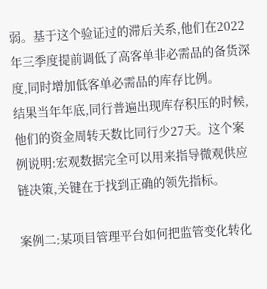弱。基于这个验证过的滞后关系,他们在2022年三季度提前调低了高客单非必需品的备货深度,同时增加低客单必需品的库存比例。
结果当年年底,同行普遍出现库存积压的时候,他们的资金周转天数比同行少27天。这个案例说明:宏观数据完全可以用来指导微观供应链决策,关键在于找到正确的领先指标。

案例二:某项目管理平台如何把监管变化转化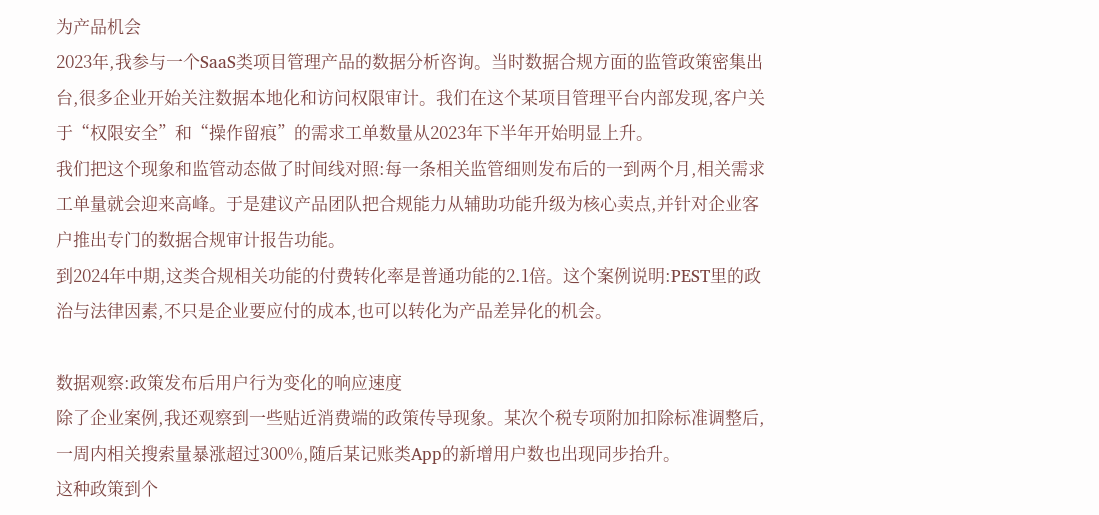为产品机会
2023年,我参与一个SaaS类项目管理产品的数据分析咨询。当时数据合规方面的监管政策密集出台,很多企业开始关注数据本地化和访问权限审计。我们在这个某项目管理平台内部发现,客户关于“权限安全”和“操作留痕”的需求工单数量从2023年下半年开始明显上升。
我们把这个现象和监管动态做了时间线对照:每一条相关监管细则发布后的一到两个月,相关需求工单量就会迎来高峰。于是建议产品团队把合规能力从辅助功能升级为核心卖点,并针对企业客户推出专门的数据合规审计报告功能。
到2024年中期,这类合规相关功能的付费转化率是普通功能的2.1倍。这个案例说明:PEST里的政治与法律因素,不只是企业要应付的成本,也可以转化为产品差异化的机会。

数据观察:政策发布后用户行为变化的响应速度
除了企业案例,我还观察到一些贴近消费端的政策传导现象。某次个税专项附加扣除标准调整后,一周内相关搜索量暴涨超过300%,随后某记账类App的新增用户数也出现同步抬升。
这种政策到个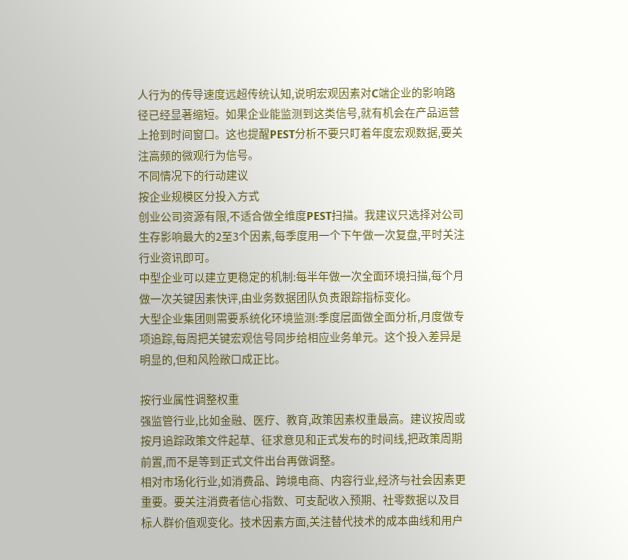人行为的传导速度远超传统认知,说明宏观因素对C端企业的影响路径已经显著缩短。如果企业能监测到这类信号,就有机会在产品运营上抢到时间窗口。这也提醒PEST分析不要只盯着年度宏观数据,要关注高频的微观行为信号。
不同情况下的行动建议
按企业规模区分投入方式
创业公司资源有限,不适合做全维度PEST扫描。我建议只选择对公司生存影响最大的2至3个因素,每季度用一个下午做一次复盘,平时关注行业资讯即可。
中型企业可以建立更稳定的机制:每半年做一次全面环境扫描,每个月做一次关键因素快评,由业务数据团队负责跟踪指标变化。
大型企业集团则需要系统化环境监测:季度层面做全面分析,月度做专项追踪,每周把关键宏观信号同步给相应业务单元。这个投入差异是明显的,但和风险敞口成正比。

按行业属性调整权重
强监管行业,比如金融、医疗、教育,政策因素权重最高。建议按周或按月追踪政策文件起草、征求意见和正式发布的时间线,把政策周期前置,而不是等到正式文件出台再做调整。
相对市场化行业,如消费品、跨境电商、内容行业,经济与社会因素更重要。要关注消费者信心指数、可支配收入预期、社零数据以及目标人群价值观变化。技术因素方面,关注替代技术的成本曲线和用户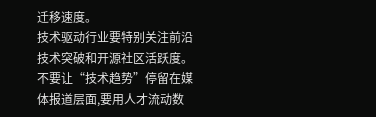迁移速度。
技术驱动行业要特别关注前沿技术突破和开源社区活跃度。不要让“技术趋势”停留在媒体报道层面,要用人才流动数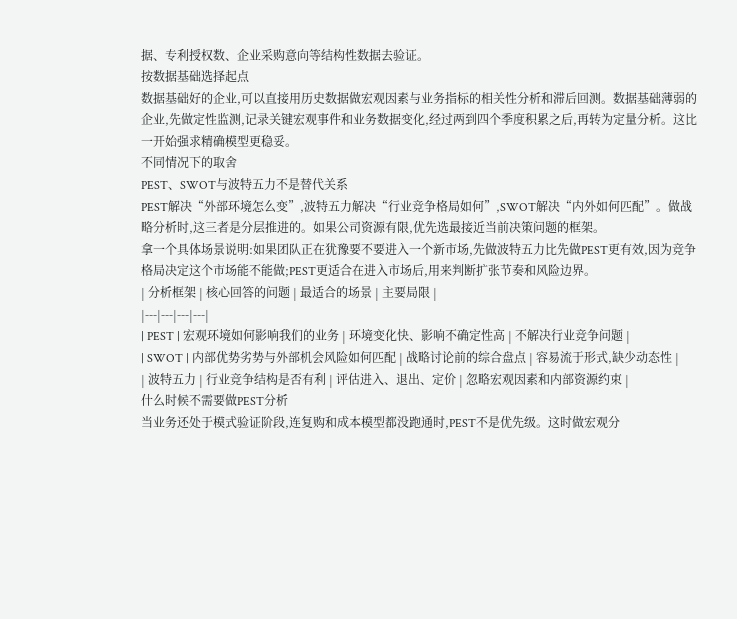据、专利授权数、企业采购意向等结构性数据去验证。
按数据基础选择起点
数据基础好的企业,可以直接用历史数据做宏观因素与业务指标的相关性分析和滞后回测。数据基础薄弱的企业,先做定性监测,记录关键宏观事件和业务数据变化,经过两到四个季度积累之后,再转为定量分析。这比一开始强求精确模型更稳妥。
不同情况下的取舍
PEST、SWOT与波特五力不是替代关系
PEST解决“外部环境怎么变”,波特五力解决“行业竞争格局如何”,SWOT解决“内外如何匹配”。做战略分析时,这三者是分层推进的。如果公司资源有限,优先选最接近当前决策问题的框架。
拿一个具体场景说明:如果团队正在犹豫要不要进入一个新市场,先做波特五力比先做PEST更有效,因为竞争格局决定这个市场能不能做;PEST更适合在进入市场后,用来判断扩张节奏和风险边界。
| 分析框架 | 核心回答的问题 | 最适合的场景 | 主要局限 |
|---|---|---|---|
| PEST | 宏观环境如何影响我们的业务 | 环境变化快、影响不确定性高 | 不解决行业竞争问题 |
| SWOT | 内部优势劣势与外部机会风险如何匹配 | 战略讨论前的综合盘点 | 容易流于形式,缺少动态性 |
| 波特五力 | 行业竞争结构是否有利 | 评估进入、退出、定价 | 忽略宏观因素和内部资源约束 |
什么时候不需要做PEST分析
当业务还处于模式验证阶段,连复购和成本模型都没跑通时,PEST不是优先级。这时做宏观分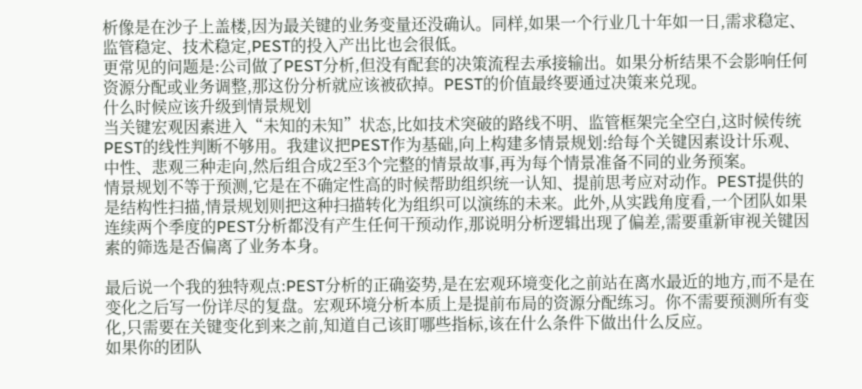析像是在沙子上盖楼,因为最关键的业务变量还没确认。同样,如果一个行业几十年如一日,需求稳定、监管稳定、技术稳定,PEST的投入产出比也会很低。
更常见的问题是:公司做了PEST分析,但没有配套的决策流程去承接输出。如果分析结果不会影响任何资源分配或业务调整,那这份分析就应该被砍掉。PEST的价值最终要通过决策来兑现。
什么时候应该升级到情景规划
当关键宏观因素进入“未知的未知”状态,比如技术突破的路线不明、监管框架完全空白,这时候传统PEST的线性判断不够用。我建议把PEST作为基础,向上构建多情景规划:给每个关键因素设计乐观、中性、悲观三种走向,然后组合成2至3个完整的情景故事,再为每个情景准备不同的业务预案。
情景规划不等于预测,它是在不确定性高的时候帮助组织统一认知、提前思考应对动作。PEST提供的是结构性扫描,情景规划则把这种扫描转化为组织可以演练的未来。此外,从实践角度看,一个团队如果连续两个季度的PEST分析都没有产生任何干预动作,那说明分析逻辑出现了偏差,需要重新审视关键因素的筛选是否偏离了业务本身。

最后说一个我的独特观点:PEST分析的正确姿势,是在宏观环境变化之前站在离水最近的地方,而不是在变化之后写一份详尽的复盘。宏观环境分析本质上是提前布局的资源分配练习。你不需要预测所有变化,只需要在关键变化到来之前,知道自己该盯哪些指标,该在什么条件下做出什么反应。
如果你的团队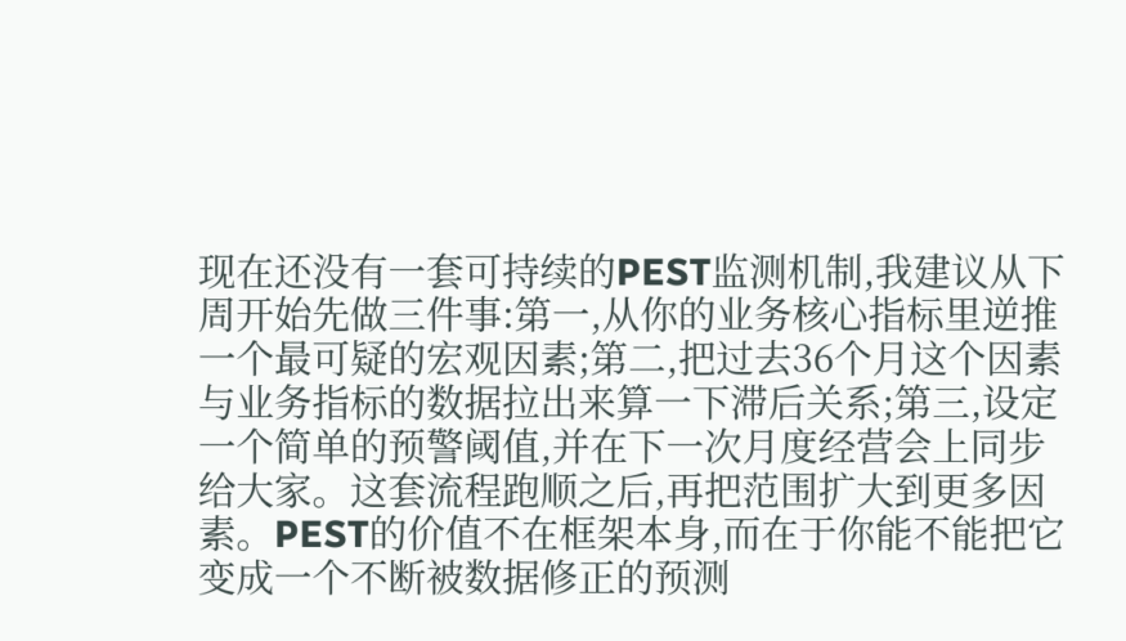现在还没有一套可持续的PEST监测机制,我建议从下周开始先做三件事:第一,从你的业务核心指标里逆推一个最可疑的宏观因素;第二,把过去36个月这个因素与业务指标的数据拉出来算一下滞后关系;第三,设定一个简单的预警阈值,并在下一次月度经营会上同步给大家。这套流程跑顺之后,再把范围扩大到更多因素。PEST的价值不在框架本身,而在于你能不能把它变成一个不断被数据修正的预测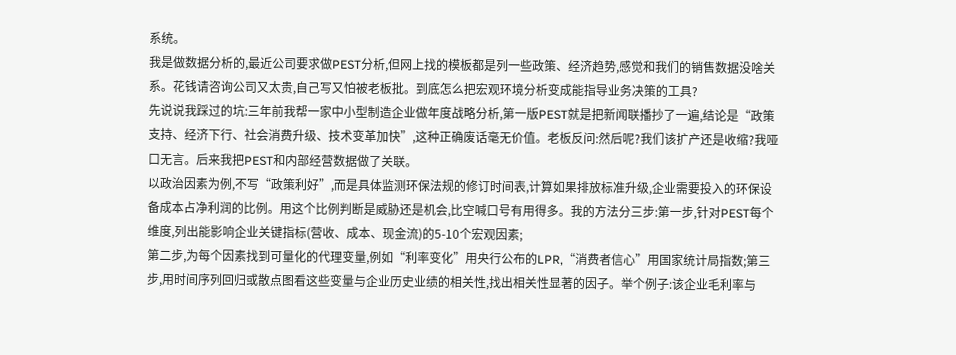系统。
我是做数据分析的,最近公司要求做PEST分析,但网上找的模板都是列一些政策、经济趋势,感觉和我们的销售数据没啥关系。花钱请咨询公司又太贵,自己写又怕被老板批。到底怎么把宏观环境分析变成能指导业务决策的工具?
先说说我踩过的坑:三年前我帮一家中小型制造企业做年度战略分析,第一版PEST就是把新闻联播抄了一遍,结论是“政策支持、经济下行、社会消费升级、技术变革加快”,这种正确废话毫无价值。老板反问:然后呢?我们该扩产还是收缩?我哑口无言。后来我把PEST和内部经营数据做了关联。
以政治因素为例,不写“政策利好”,而是具体监测环保法规的修订时间表,计算如果排放标准升级,企业需要投入的环保设备成本占净利润的比例。用这个比例判断是威胁还是机会,比空喊口号有用得多。我的方法分三步:第一步,针对PEST每个维度,列出能影响企业关键指标(营收、成本、现金流)的5-10个宏观因素;
第二步,为每个因素找到可量化的代理变量,例如“利率变化”用央行公布的LPR,“消费者信心”用国家统计局指数;第三步,用时间序列回归或散点图看这些变量与企业历史业绩的相关性,找出相关性显著的因子。举个例子:该企业毛利率与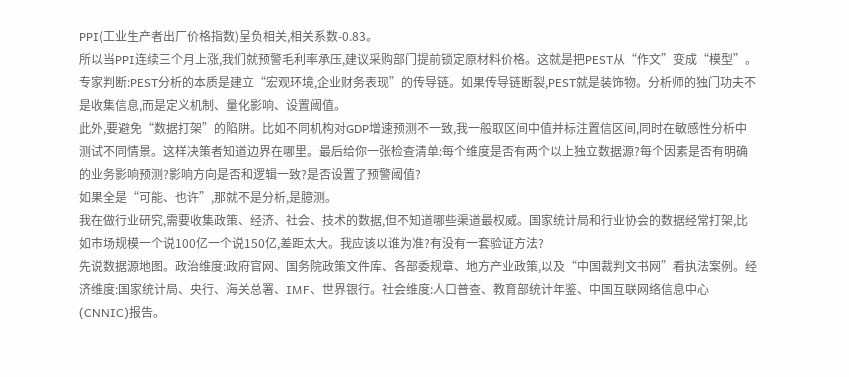PPI(工业生产者出厂价格指数)呈负相关,相关系数-0.83。
所以当PPI连续三个月上涨,我们就预警毛利率承压,建议采购部门提前锁定原材料价格。这就是把PEST从“作文”变成“模型”。专家判断:PEST分析的本质是建立“宏观环境,企业财务表现”的传导链。如果传导链断裂,PEST就是装饰物。分析师的独门功夫不是收集信息,而是定义机制、量化影响、设置阈值。
此外,要避免“数据打架”的陷阱。比如不同机构对GDP增速预测不一致,我一般取区间中值并标注置信区间,同时在敏感性分析中测试不同情景。这样决策者知道边界在哪里。最后给你一张检查清单:每个维度是否有两个以上独立数据源?每个因素是否有明确的业务影响预测?影响方向是否和逻辑一致?是否设置了预警阈值?
如果全是“可能、也许”,那就不是分析,是臆测。
我在做行业研究,需要收集政策、经济、社会、技术的数据,但不知道哪些渠道最权威。国家统计局和行业协会的数据经常打架,比如市场规模一个说100亿一个说150亿,差距太大。我应该以谁为准?有没有一套验证方法?
先说数据源地图。政治维度:政府官网、国务院政策文件库、各部委规章、地方产业政策,以及“中国裁判文书网”看执法案例。经济维度:国家统计局、央行、海关总署、IMF、世界银行。社会维度:人口普查、教育部统计年鉴、中国互联网络信息中心(CNNIC)报告。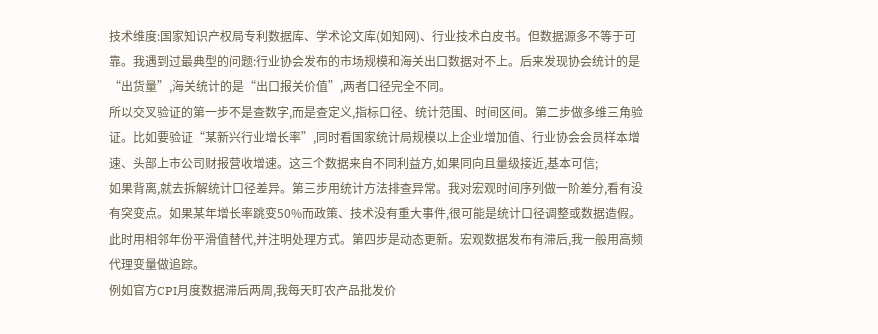技术维度:国家知识产权局专利数据库、学术论文库(如知网)、行业技术白皮书。但数据源多不等于可靠。我遇到过最典型的问题:行业协会发布的市场规模和海关出口数据对不上。后来发现协会统计的是“出货量”,海关统计的是“出口报关价值”,两者口径完全不同。
所以交叉验证的第一步不是查数字,而是查定义,指标口径、统计范围、时间区间。第二步做多维三角验证。比如要验证“某新兴行业增长率”,同时看国家统计局规模以上企业增加值、行业协会会员样本增速、头部上市公司财报营收增速。这三个数据来自不同利益方,如果同向且量级接近,基本可信;
如果背离,就去拆解统计口径差异。第三步用统计方法排查异常。我对宏观时间序列做一阶差分,看有没有突变点。如果某年增长率跳变50%而政策、技术没有重大事件,很可能是统计口径调整或数据造假。此时用相邻年份平滑值替代,并注明处理方式。第四步是动态更新。宏观数据发布有滞后,我一般用高频代理变量做追踪。
例如官方CPI月度数据滞后两周,我每天盯农产品批发价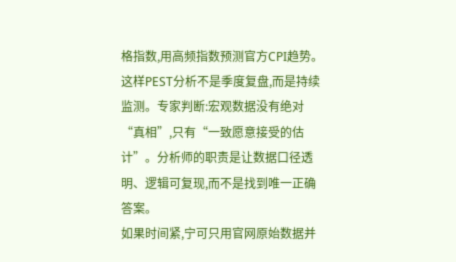格指数,用高频指数预测官方CPI趋势。这样PEST分析不是季度复盘,而是持续监测。专家判断:宏观数据没有绝对“真相”,只有“一致愿意接受的估计”。分析师的职责是让数据口径透明、逻辑可复现,而不是找到唯一正确答案。
如果时间紧,宁可只用官网原始数据并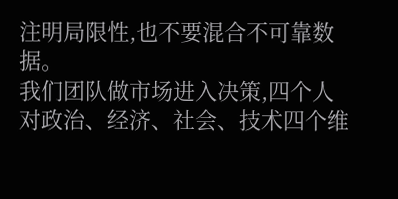注明局限性,也不要混合不可靠数据。
我们团队做市场进入决策,四个人对政治、经济、社会、技术四个维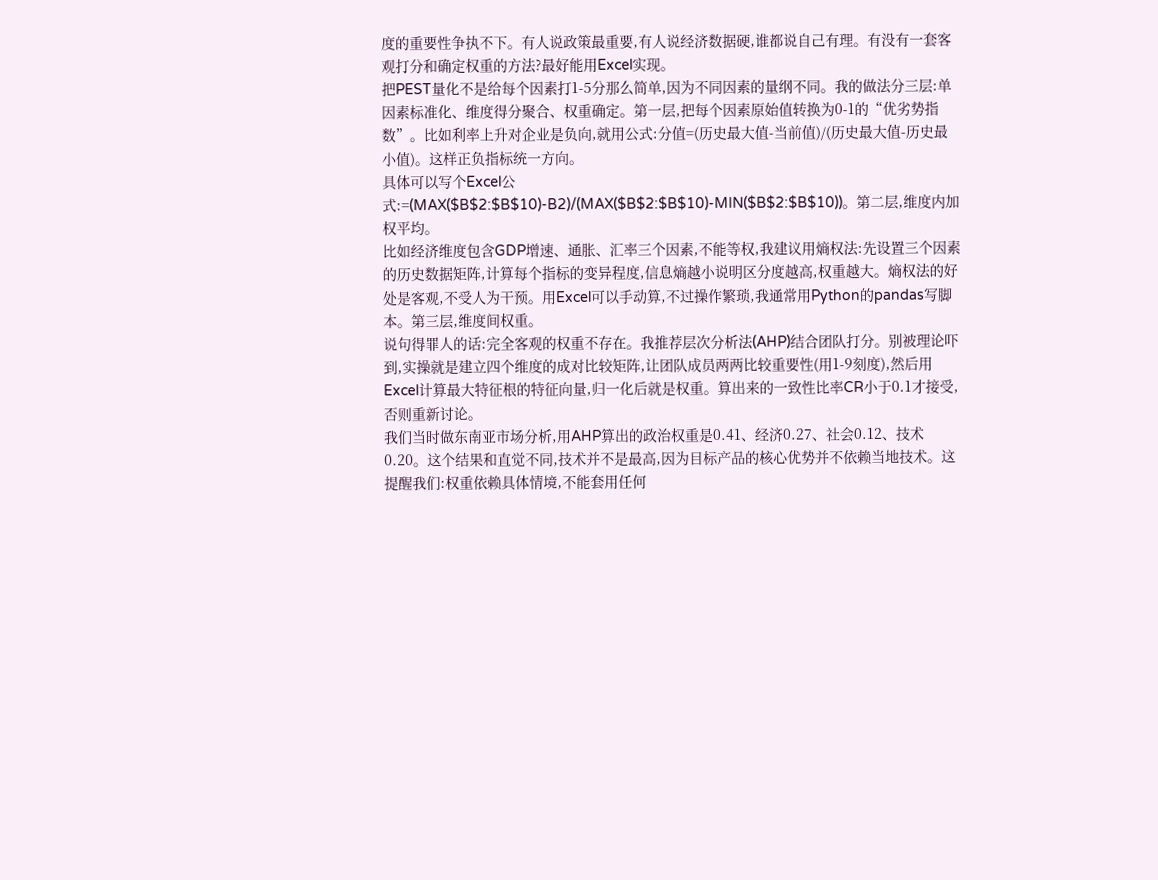度的重要性争执不下。有人说政策最重要,有人说经济数据硬,谁都说自己有理。有没有一套客观打分和确定权重的方法?最好能用Excel实现。
把PEST量化不是给每个因素打1-5分那么简单,因为不同因素的量纲不同。我的做法分三层:单因素标准化、维度得分聚合、权重确定。第一层,把每个因素原始值转换为0-1的“优劣势指数”。比如利率上升对企业是负向,就用公式:分值=(历史最大值-当前值)/(历史最大值-历史最小值)。这样正负指标统一方向。
具体可以写个Excel公式:=(MAX($B$2:$B$10)-B2)/(MAX($B$2:$B$10)-MIN($B$2:$B$10))。第二层,维度内加权平均。
比如经济维度包含GDP增速、通胀、汇率三个因素,不能等权,我建议用熵权法:先设置三个因素的历史数据矩阵,计算每个指标的变异程度,信息熵越小说明区分度越高,权重越大。熵权法的好处是客观,不受人为干预。用Excel可以手动算,不过操作繁琐,我通常用Python的pandas写脚本。第三层,维度间权重。
说句得罪人的话:完全客观的权重不存在。我推荐层次分析法(AHP)结合团队打分。别被理论吓到,实操就是建立四个维度的成对比较矩阵,让团队成员两两比较重要性(用1-9刻度),然后用Excel计算最大特征根的特征向量,归一化后就是权重。算出来的一致性比率CR小于0.1才接受,否则重新讨论。
我们当时做东南亚市场分析,用AHP算出的政治权重是0.41、经济0.27、社会0.12、技术0.20。这个结果和直觉不同,技术并不是最高,因为目标产品的核心优势并不依赖当地技术。这提醒我们:权重依赖具体情境,不能套用任何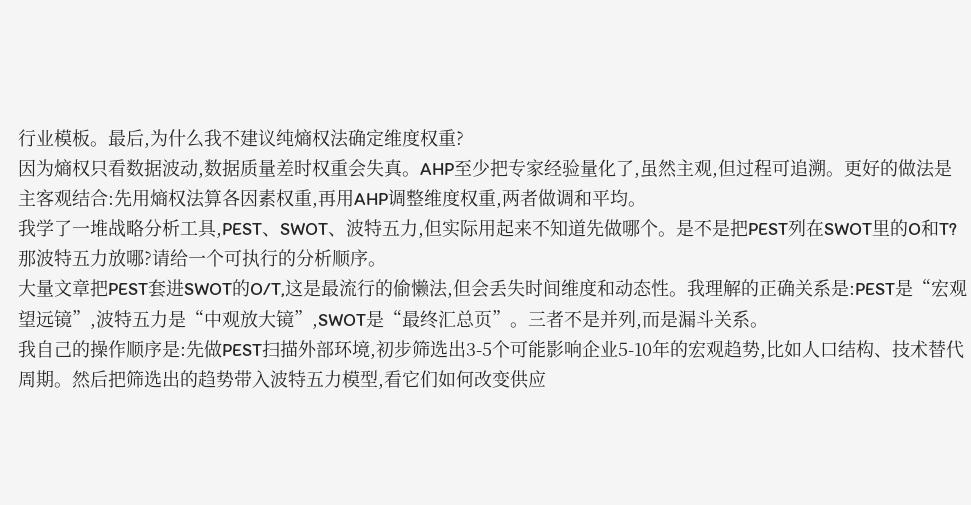行业模板。最后,为什么我不建议纯熵权法确定维度权重?
因为熵权只看数据波动,数据质量差时权重会失真。AHP至少把专家经验量化了,虽然主观,但过程可追溯。更好的做法是主客观结合:先用熵权法算各因素权重,再用AHP调整维度权重,两者做调和平均。
我学了一堆战略分析工具,PEST、SWOT、波特五力,但实际用起来不知道先做哪个。是不是把PEST列在SWOT里的O和T?那波特五力放哪?请给一个可执行的分析顺序。
大量文章把PEST套进SWOT的O/T,这是最流行的偷懒法,但会丢失时间维度和动态性。我理解的正确关系是:PEST是“宏观望远镜”,波特五力是“中观放大镜”,SWOT是“最终汇总页”。三者不是并列,而是漏斗关系。
我自己的操作顺序是:先做PEST扫描外部环境,初步筛选出3-5个可能影响企业5-10年的宏观趋势,比如人口结构、技术替代周期。然后把筛选出的趋势带入波特五力模型,看它们如何改变供应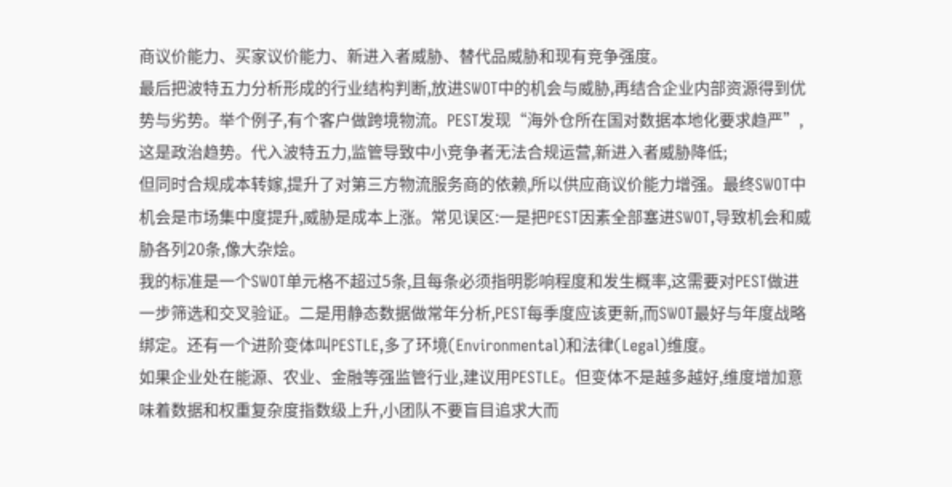商议价能力、买家议价能力、新进入者威胁、替代品威胁和现有竞争强度。
最后把波特五力分析形成的行业结构判断,放进SWOT中的机会与威胁,再结合企业内部资源得到优势与劣势。举个例子,有个客户做跨境物流。PEST发现“海外仓所在国对数据本地化要求趋严”,这是政治趋势。代入波特五力,监管导致中小竞争者无法合规运营,新进入者威胁降低;
但同时合规成本转嫁,提升了对第三方物流服务商的依赖,所以供应商议价能力增强。最终SWOT中机会是市场集中度提升,威胁是成本上涨。常见误区:一是把PEST因素全部塞进SWOT,导致机会和威胁各列20条,像大杂烩。
我的标准是一个SWOT单元格不超过5条,且每条必须指明影响程度和发生概率,这需要对PEST做进一步筛选和交叉验证。二是用静态数据做常年分析,PEST每季度应该更新,而SWOT最好与年度战略绑定。还有一个进阶变体叫PESTLE,多了环境(Environmental)和法律(Legal)维度。
如果企业处在能源、农业、金融等强监管行业,建议用PESTLE。但变体不是越多越好,维度增加意味着数据和权重复杂度指数级上升,小团队不要盲目追求大而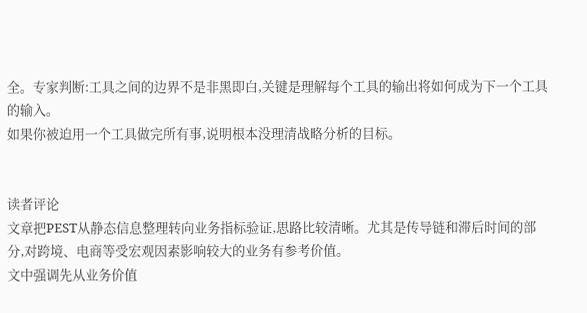全。专家判断:工具之间的边界不是非黑即白,关键是理解每个工具的输出将如何成为下一个工具的输入。
如果你被迫用一个工具做完所有事,说明根本没理清战略分析的目标。


读者评论
文章把PEST从静态信息整理转向业务指标验证,思路比较清晰。尤其是传导链和滞后时间的部分,对跨境、电商等受宏观因素影响较大的业务有参考价值。
文中强调先从业务价值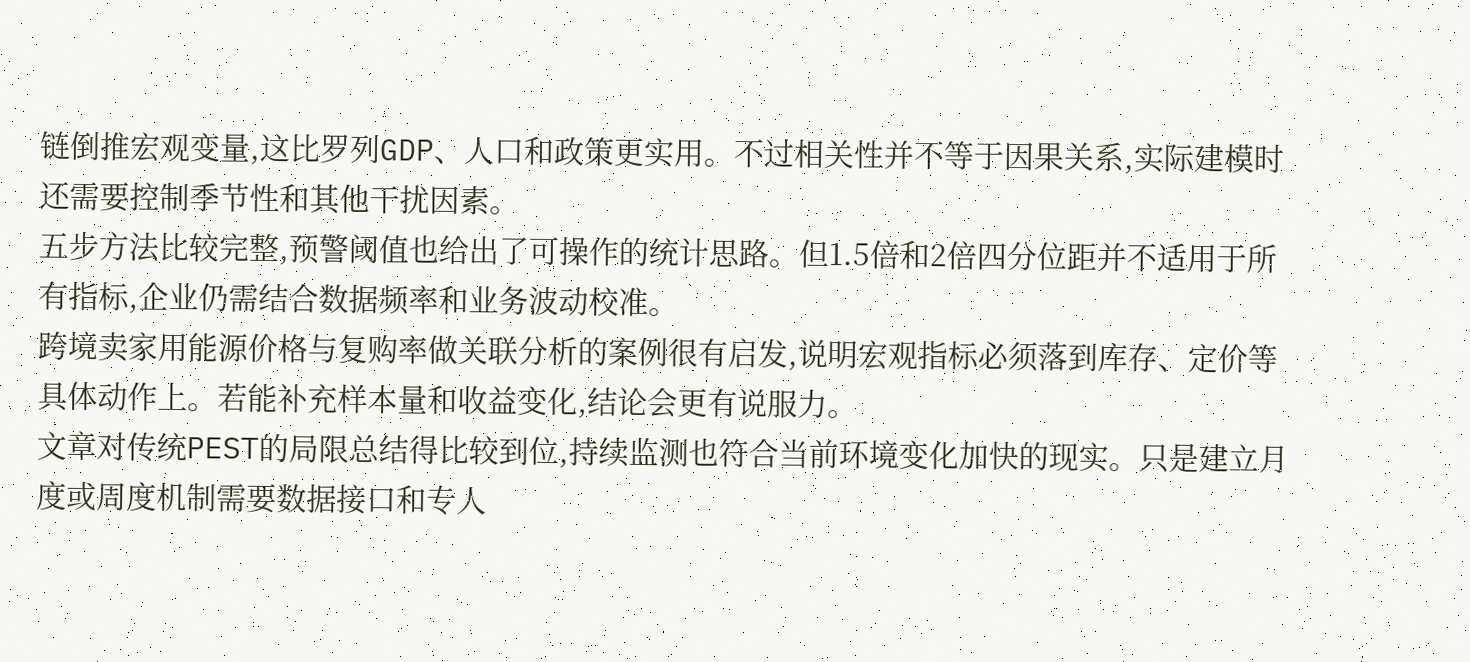链倒推宏观变量,这比罗列GDP、人口和政策更实用。不过相关性并不等于因果关系,实际建模时还需要控制季节性和其他干扰因素。
五步方法比较完整,预警阈值也给出了可操作的统计思路。但1.5倍和2倍四分位距并不适用于所有指标,企业仍需结合数据频率和业务波动校准。
跨境卖家用能源价格与复购率做关联分析的案例很有启发,说明宏观指标必须落到库存、定价等具体动作上。若能补充样本量和收益变化,结论会更有说服力。
文章对传统PEST的局限总结得比较到位,持续监测也符合当前环境变化加快的现实。只是建立月度或周度机制需要数据接口和专人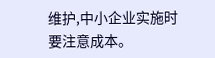维护,中小企业实施时要注意成本。